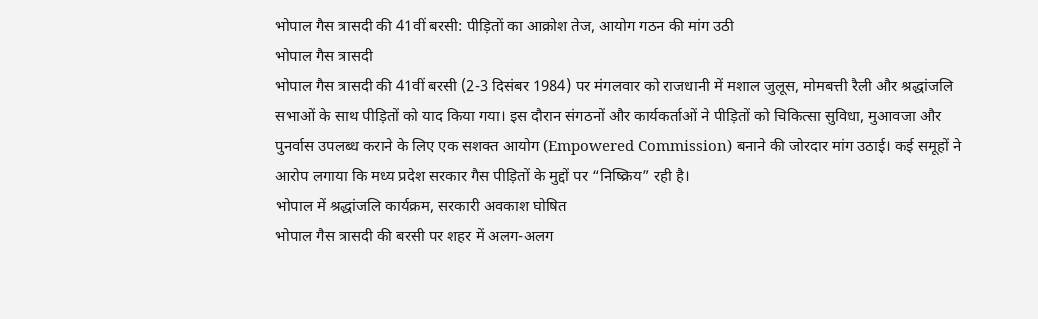भोपाल गैस त्रासदी की 41वीं बरसी: पीड़ितों का आक्रोश तेज, आयोग गठन की मांग उठी
भोपाल गैस त्रासदी
भोपाल गैस त्रासदी की 41वीं बरसी (2-3 दिसंबर 1984) पर मंगलवार को राजधानी में मशाल जुलूस, मोमबत्ती रैली और श्रद्धांजलि सभाओं के साथ पीड़ितों को याद किया गया। इस दौरान संगठनों और कार्यकर्ताओं ने पीड़ितों को चिकित्सा सुविधा, मुआवजा और पुनर्वास उपलब्ध कराने के लिए एक सशक्त आयोग (Empowered Commission) बनाने की जोरदार मांग उठाई। कई समूहों ने आरोप लगाया कि मध्य प्रदेश सरकार गैस पीड़ितों के मुद्दों पर “निष्क्रिय” रही है।
भोपाल में श्रद्धांजलि कार्यक्रम, सरकारी अवकाश घोषित
भोपाल गैस त्रासदी की बरसी पर शहर में अलग-अलग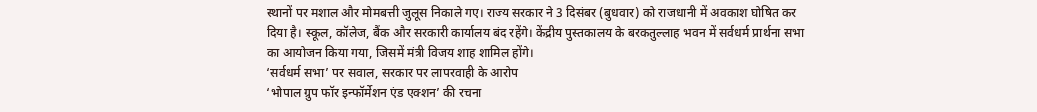स्थानों पर मशाल और मोमबत्ती जुलूस निकाले गए। राज्य सरकार ने 3 दिसंबर (बुधवार) को राजधानी में अवकाश घोषित कर दिया है। स्कूल, कॉलेज, बैंक और सरकारी कार्यालय बंद रहेंगे। केंद्रीय पुस्तकालय के बरकतुल्लाह भवन में सर्वधर्म प्रार्थना सभा का आयोजन किया गया, जिसमें मंत्री विजय शाह शामिल होंगे।
‘सर्वधर्म सभा’ पर सवाल, सरकार पर लापरवाही के आरोप
‘भोपाल ग्रुप फॉर इन्फॉर्मेशन एंड एक्शन’ की रचना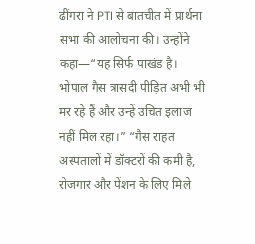ढींगरा ने PTI से बातचीत में प्रार्थना सभा की आलोचना की। उन्होंने कहा—“यह सिर्फ पाखंड है। भोपाल गैस त्रासदी पीड़ित अभी भी मर रहे हैं और उन्हें उचित इलाज नहीं मिल रहा।” “गैस राहत अस्पतालों में डॉक्टरों की कमी है, रोजगार और पेंशन के लिए मिले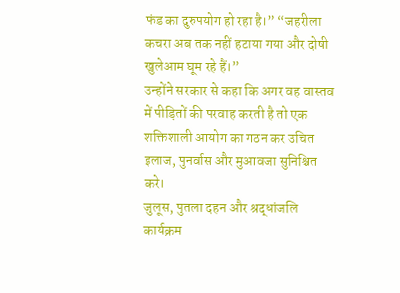फंड का दुरुपयोग हो रहा है।” “जहरीला कचरा अब तक नहीं हटाया गया और दोषी खुलेआम घूम रहे हैं।”
उन्होंने सरकार से कहा कि अगर वह वास्तव में पीड़ितों की परवाह करती है तो एक शक्तिशाली आयोग का गठन कर उचित इलाज, पुनर्वास और मुआवजा सुनिश्चित करे।
जुलूस, पुतला दहन और श्रद्धांजलि कार्यक्रम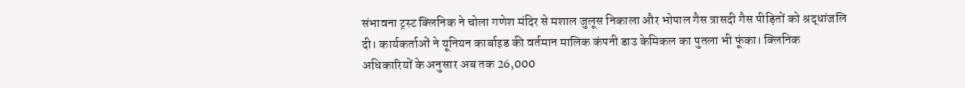संभावना ट्रस्ट क्लिनिक ने चोला गणेश मंदिर से मशाल जुलूस निकाला और भोपाल गैस त्रासदी गैस पीड़ितों को श्रद्धांजलि दी। कार्यकर्ताओं ने यूनियन कार्बाइड की वर्तमान मालिक कंपनी डाउ केमिकल का पुतला भी फूंका। क्लिनिक अधिकारियों के अनुसार अब तक 26,000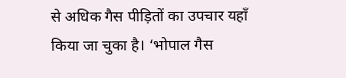से अधिक गैस पीड़ितों का उपचार यहाँ किया जा चुका है। ‘भोपाल गैस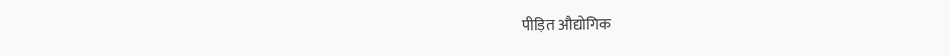पीड़ित औद्योगिक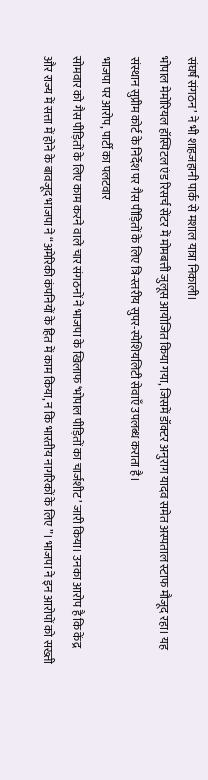संघर्ष संगठन’ ने भी शाहजहानी पार्क से मशाल यात्रा निकाली।
भोपाल मेमोरियल हॉस्पिटल एंड रिसर्च सेंटर में मोमबत्ती जुलूस आयोजित किया गया, जिसमें डॉक्टर अनुराग यादव समेत अस्पताल स्टाफ मौजूद रहा। यह संस्थान सुप्रीम कोर्ट के निर्देश पर गैस पीड़ितों के लिए त्रि-स्तरीय सुपर-स्पेशियलिटी सेवाएँ उपलब्ध कराता है।
भाजपा पर आरोप, पार्टी का पलटवार
सोमवार को गैस पीड़ितों के लिए काम करने वाले चार संगठनों ने भाजपा के खिलाफ ‘भोपाल पीड़ितों का चार्जशीट’ जारी किया। उनका आरोप है कि केंद्र और राज्य में सत्ता में होने के बावजूद भाजपा ने “अमेरिकी कंपनियों के हित में काम किया, न कि भारतीय नागरिकों के लिए”। भाजपा ने इन आरोपों को सख्ती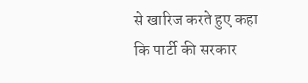से खारिज करते हुए कहा कि पार्टी की सरकार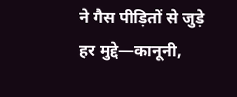ने गैस पीड़ितों से जुड़े हर मुद्दे—कानूनी,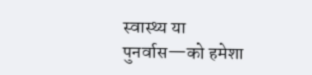स्वास्थ्य या पुनर्वास—को हमेशा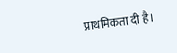प्राथमिकता दी है।